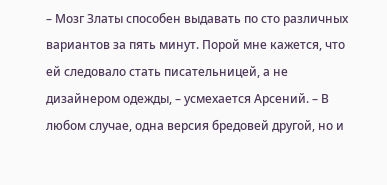– Мозг Златы способен выдавать по сто различных вариантов за пять минут. Порой мне кажется, что ей следовало стать писательницей, а не дизайнером одежды, – усмехается Арсений. – В любом случае, одна версия бредовей другой, но и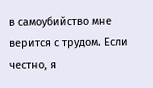в самоубийство мне верится с трудом. Если честно, я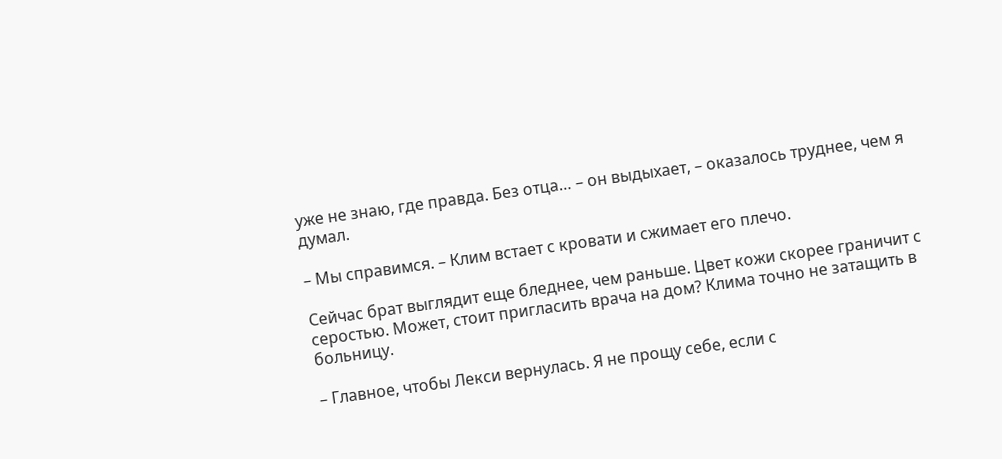уже не знаю, где правда. Без отца… – он выдыхает, – оказалось труднее, чем я думал.

– Мы справимся. – Клим встает с кровати и сжимает его плечо.

Сейчас брат выглядит еще бледнее, чем раньше. Цвет кожи скорее граничит с серостью. Может, стоит пригласить врача на дом? Клима точно не затащить в больницу.

– Главное, чтобы Лекси вернулась. Я не прощу себе, если с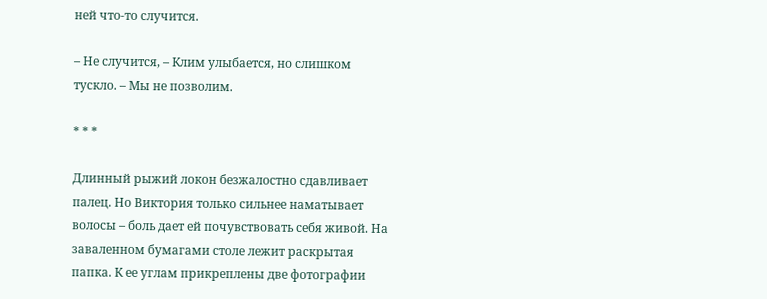ней что-то случится.

– Не случится, – Клим улыбается, но слишком тускло. – Мы не позволим.

* * *

Длинный рыжий локон безжалостно сдавливает палец. Но Виктория только сильнее наматывает волосы – боль дает ей почувствовать себя живой. На заваленном бумагами столе лежит раскрытая папка. К ее углам прикреплены две фотографии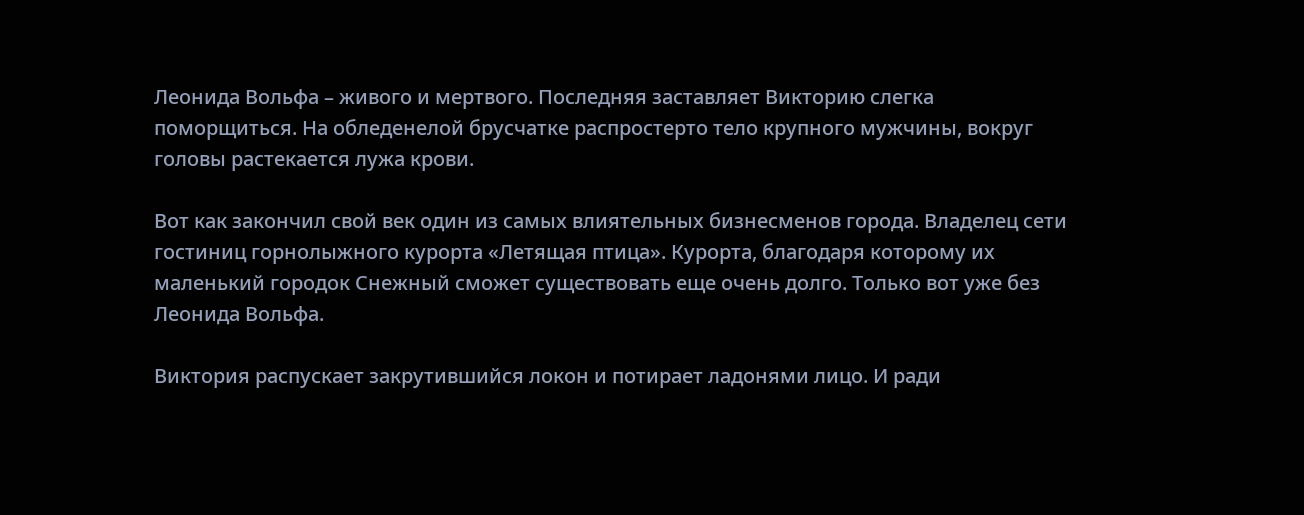Леонида Вольфа – живого и мертвого. Последняя заставляет Викторию слегка поморщиться. На обледенелой брусчатке распростерто тело крупного мужчины, вокруг головы растекается лужа крови.

Вот как закончил свой век один из самых влиятельных бизнесменов города. Владелец сети гостиниц горнолыжного курорта «Летящая птица». Курорта, благодаря которому их маленький городок Снежный сможет существовать еще очень долго. Только вот уже без Леонида Вольфа.

Виктория распускает закрутившийся локон и потирает ладонями лицо. И ради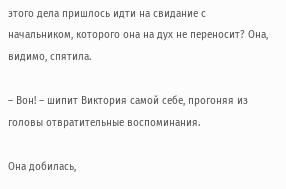этого дела пришлось идти на свидание с начальником, которого она на дух не переносит? Она, видимо, спятила.

– Вон! – шипит Виктория самой себе, прогоняя из головы отвратительные воспоминания.

Она добилась,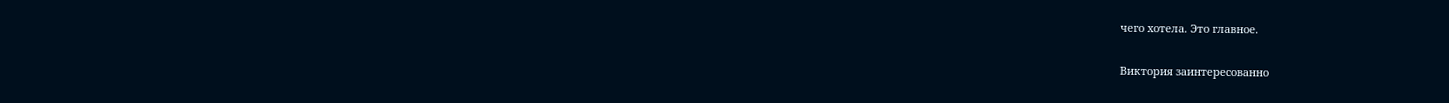чего хотела. Это главное.

Виктория заинтересованно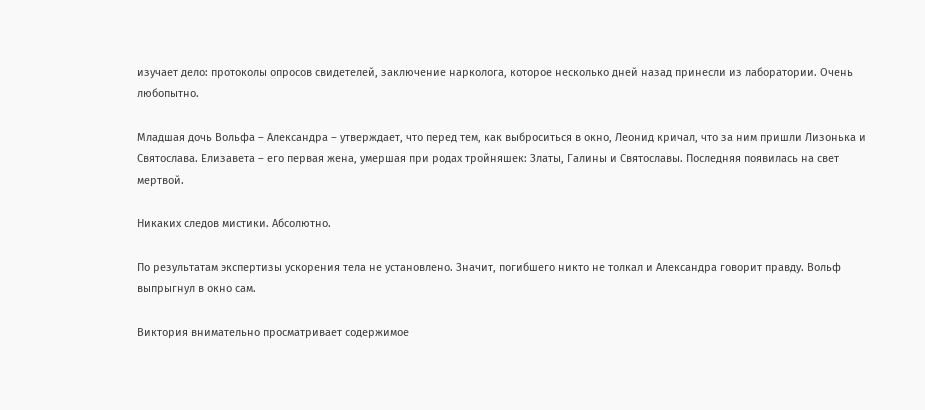изучает дело: протоколы опросов свидетелей, заключение нарколога, которое несколько дней назад принесли из лаборатории. Очень любопытно.

Младшая дочь Вольфа – Александра – утверждает, что перед тем, как выброситься в окно, Леонид кричал, что за ним пришли Лизонька и Святослава. Елизавета – его первая жена, умершая при родах тройняшек: Златы, Галины и Святославы. Последняя появилась на свет мертвой.

Никаких следов мистики. Абсолютно.

По результатам экспертизы ускорения тела не установлено. Значит, погибшего никто не толкал и Александра говорит правду. Вольф выпрыгнул в окно сам.

Виктория внимательно просматривает содержимое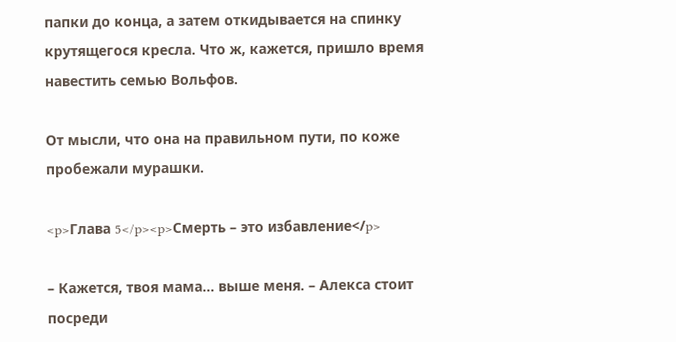папки до конца, а затем откидывается на спинку крутящегося кресла. Что ж, кажется, пришло время навестить семью Вольфов.

От мысли, что она на правильном пути, по коже пробежали мурашки.

<p>Глава 5</p><p>Смерть – это избавление</p>

– Кажется, твоя мама… выше меня. – Алекса стоит посреди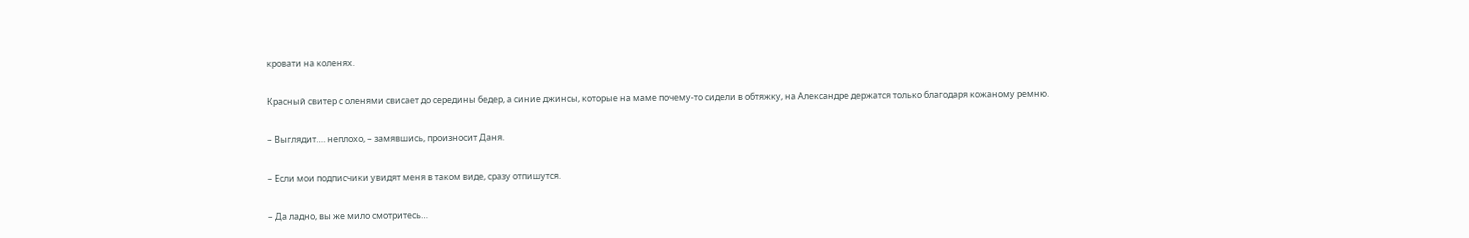кровати на коленях.

Красный свитер с оленями свисает до середины бедер, а синие джинсы, которые на маме почему-то сидели в обтяжку, на Александре держатся только благодаря кожаному ремню.

– Выглядит…. неплохо, – замявшись, произносит Даня.

– Если мои подписчики увидят меня в таком виде, сразу отпишутся.

– Да ладно, вы же мило смотритесь…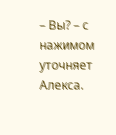– Вы? – с нажимом уточняет Алекса.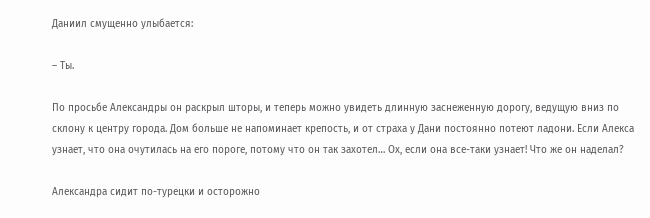Даниил смущенно улыбается:

– Ты.

По просьбе Александры он раскрыл шторы, и теперь можно увидеть длинную заснеженную дорогу, ведущую вниз по склону к центру города. Дом больше не напоминает крепость, и от страха у Дани постоянно потеют ладони. Если Алекса узнает, что она очутилась на его пороге, потому что он так захотел… Ох, если она все-таки узнает! Что же он наделал?

Александра сидит по-турецки и осторожно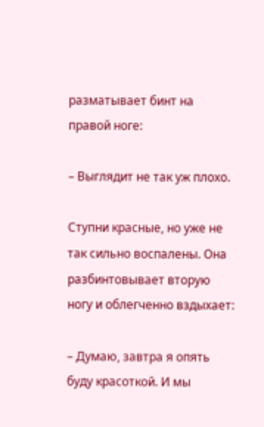разматывает бинт на правой ноге:

– Выглядит не так уж плохо.

Ступни красные, но уже не так сильно воспалены. Она разбинтовывает вторую ногу и облегченно вздыхает:

– Думаю, завтра я опять буду красоткой. И мы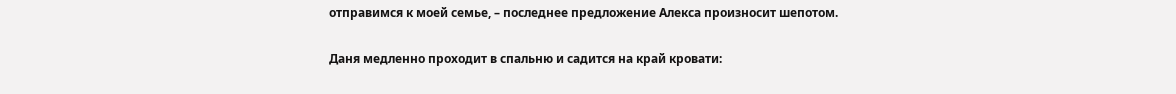отправимся к моей семье, – последнее предложение Алекса произносит шепотом.

Даня медленно проходит в спальню и садится на край кровати: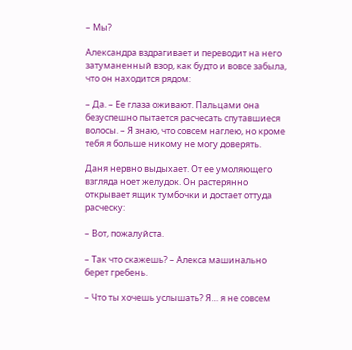– Мы?

Александра вздрагивает и переводит на него затуманенный взор, как будто и вовсе забыла, что он находится рядом:

– Да. – Ее глаза оживают. Пальцами она безуспешно пытается расчесать спутавшиеся волосы. – Я знаю, что совсем наглею, но кроме тебя я больше никому не могу доверять.

Даня нервно выдыхает. От ее умоляющего взгляда ноет желудок. Он растерянно открывает ящик тумбочки и достает оттуда расческу:

– Вот, пожалуйста.

– Так что скажешь? – Алекса машинально берет гребень.

– Что ты хочешь услышать? Я… я не совсем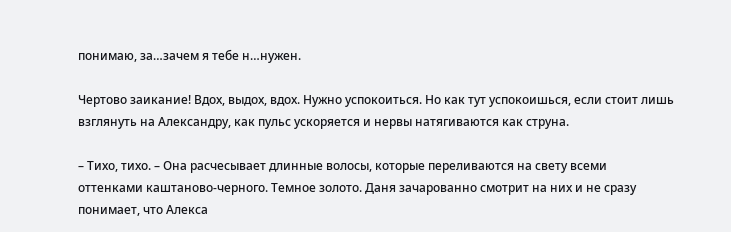понимаю, за…зачем я тебе н…нужен.

Чертово заикание! Вдох, выдох, вдох. Нужно успокоиться. Но как тут успокоишься, если стоит лишь взглянуть на Александру, как пульс ускоряется и нервы натягиваются как струна.

– Тихо, тихо. – Она расчесывает длинные волосы, которые переливаются на свету всеми оттенками каштаново-черного. Темное золото. Даня зачарованно смотрит на них и не сразу понимает, что Алекса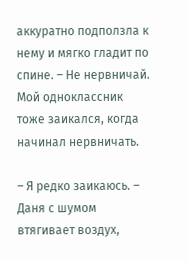аккуратно подползла к нему и мягко гладит по спине. – Не нервничай. Мой одноклассник тоже заикался, когда начинал нервничать.

– Я редко заикаюсь. – Даня с шумом втягивает воздух,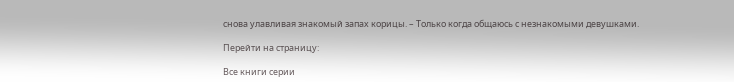снова улавливая знакомый запах корицы. – Только когда общаюсь с незнакомыми девушками.

Перейти на страницу:

Все книги серии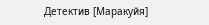Детектив [Маракуйя]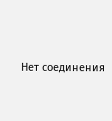Нет соединения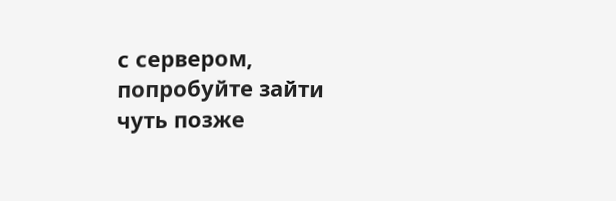с сервером, попробуйте зайти чуть позже